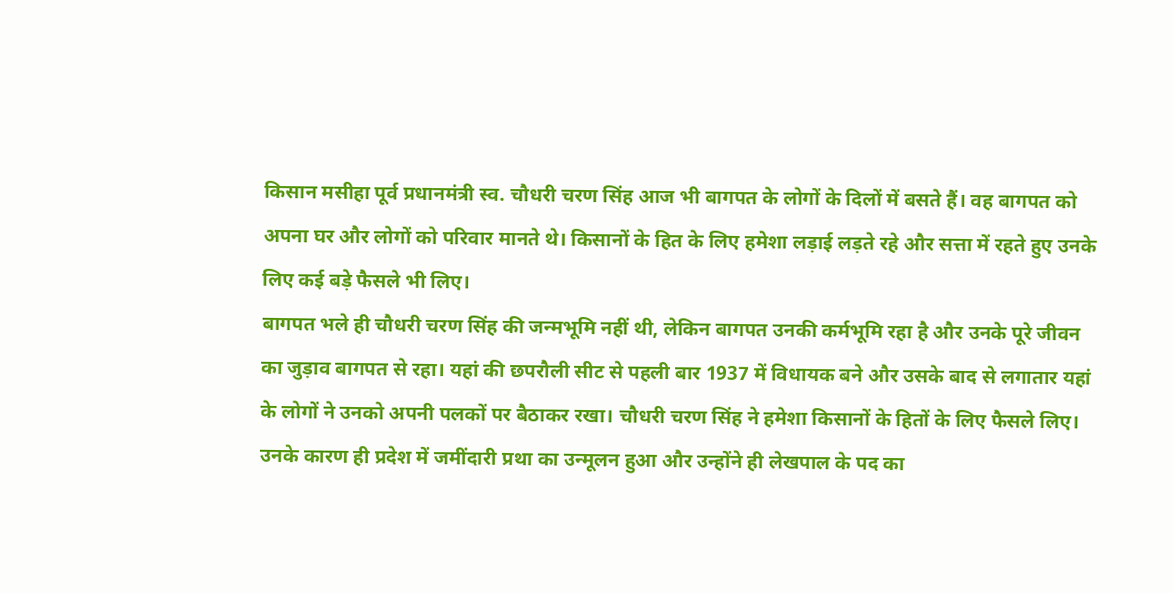किसान मसीहा पूर्व प्रधानमंत्री स्व. चौधरी चरण सिंह आज भी बागपत के लोगों के दिलों में बसते हैं। वह बागपत को अपना घर और लोगों को परिवार मानते थे। किसानों के हित के लिए हमेशा लड़ाई लड़ते रहे और सत्ता में रहते हुए उनके लिए कई बड़े फैसले भी लिए।
बागपत भले ही चौधरी चरण सिंह की जन्मभूमि नहीं थी, लेकिन बागपत उनकी कर्मभूमि रहा है और उनके पूरे जीवन का जुड़ाव बागपत से रहा। यहां की छपरौली सीट से पहली बार 1937 में विधायक बने और उसके बाद से लगातार यहां के लोगों ने उनको अपनी पलकों पर बैठाकर रखा। चौधरी चरण सिंह ने हमेशा किसानों के हितों के लिए फैसले लिए। उनके कारण ही प्रदेश में जमींदारी प्रथा का उन्मूलन हुआ और उन्होंने ही लेखपाल के पद का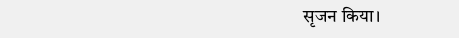सृजन किया।